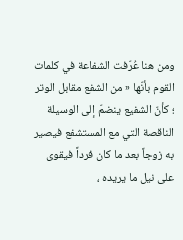ومن هنا عُرّفت الشفاعة في كلمات القوم بأنّها « من الشفع مقابل الوتر ؛ كأنّ الشفيع ينضمّ إلى الوسيلة الناقصة التي مع المستشفع فيصير به زوجاً بعد ما كان فرداً فيقوى على نيل ما يريده ،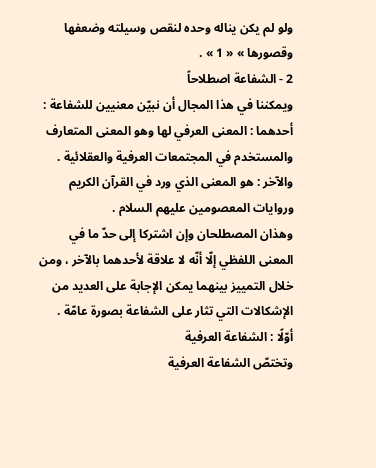ولو لم يكن يناله وحده لنقص وسيلته وضعفها وقصورها » « 1 » .
2 - الشفاعة اصطلاحاً
ويمكننا في هذا المجال أن نبيّن معنيين للشفاعة :
أحدهما : المعنى العرفي لها وهو المعنى المتعارف والمستخدم في المجتمعات العرفية والعقلائية .
والآخر : هو المعنى الذي ورد في القرآن الكريم وروايات المعصومين عليهم السلام .
وهذان المصطلحان وإن اشتركا إلى حدّ ما في المعنى اللفظي إلّا أنّه لا علاقة لأحدهما بالآخر ، ومن خلال التمييز بينهما يمكن الإجابة على العديد من الإشكالات التي تثار على الشفاعة بصورة عامّة .
أوّلًا : الشفاعة العرفية
وتختصّ الشفاعة العرفية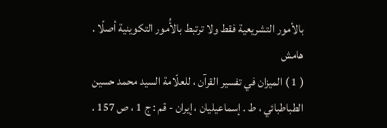بالأمور التشريعية فقط ولا ترتبط بالأُمور التكوينية أصلًا .
هامش
( 1 ) الميزان في تفسير القرآن ، للعلّامة السيد محمد حسين الطباطبائي ، ط . إسماعيليان ، إيران - قم : ج 1 ، ص 157 .